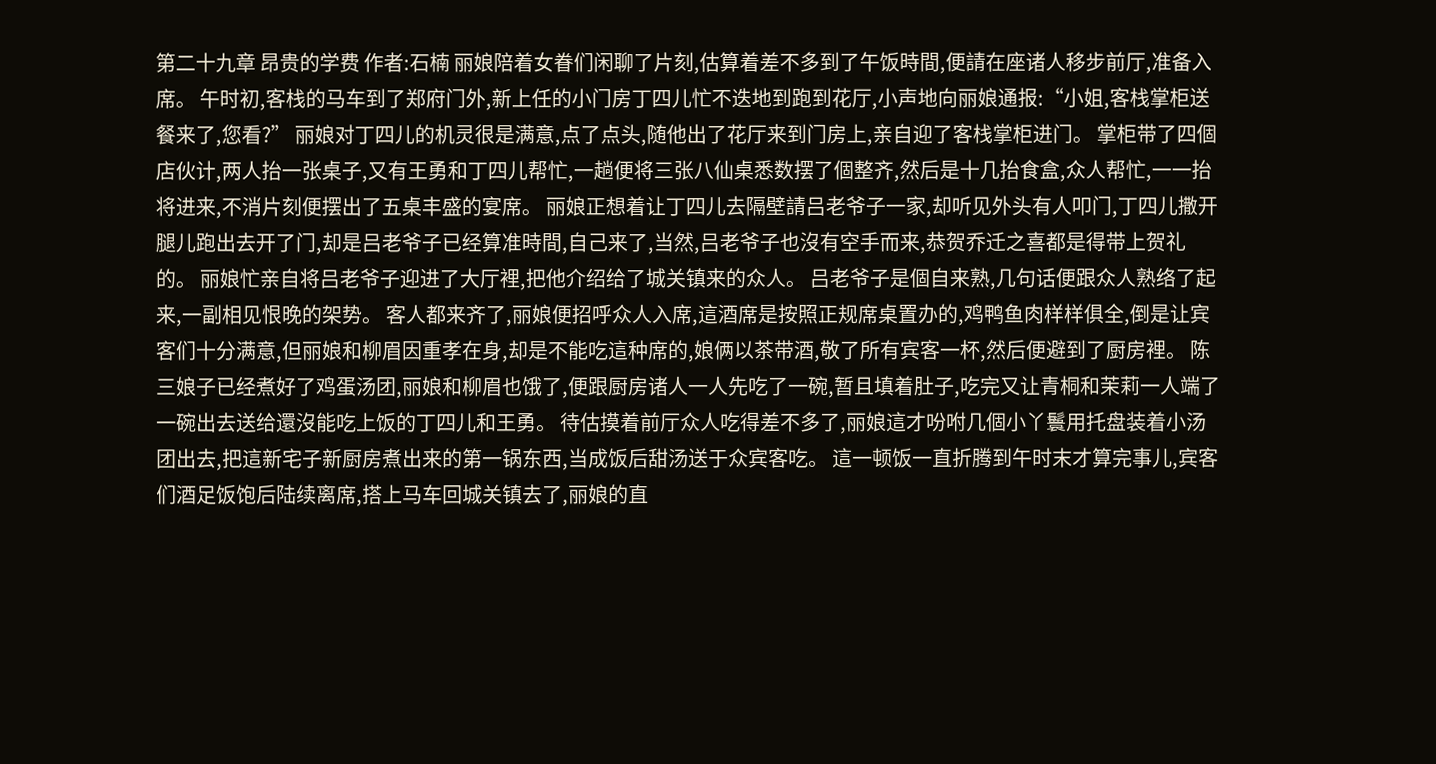第二十九章 昂贵的学费 作者:石楠 丽娘陪着女眷们闲聊了片刻,估算着差不多到了午饭時間,便請在座诸人移步前厅,准备入席。 午时初,客栈的马车到了郑府门外,新上任的小门房丁四儿忙不迭地到跑到花厅,小声地向丽娘通报:“小姐,客栈掌柜送餐来了,您看?” 丽娘对丁四儿的机灵很是满意,点了点头,随他出了花厅来到门房上,亲自迎了客栈掌柜进门。 掌柜带了四個店伙计,两人抬一张桌子,又有王勇和丁四儿帮忙,一趟便将三张八仙桌悉数摆了個整齐,然后是十几抬食盒,众人帮忙,一一抬将进来,不消片刻便摆出了五桌丰盛的宴席。 丽娘正想着让丁四儿去隔壁請吕老爷子一家,却听见外头有人叩门,丁四儿撒开腿儿跑出去开了门,却是吕老爷子已经算准時間,自己来了,当然,吕老爷子也沒有空手而来,恭贺乔迁之喜都是得带上贺礼的。 丽娘忙亲自将吕老爷子迎进了大厅裡,把他介绍给了城关镇来的众人。 吕老爷子是個自来熟,几句话便跟众人熟络了起来,一副相见恨晚的架势。 客人都来齐了,丽娘便招呼众人入席,這酒席是按照正规席桌置办的,鸡鸭鱼肉样样俱全,倒是让宾客们十分满意,但丽娘和柳眉因重孝在身,却是不能吃這种席的,娘俩以茶带酒,敬了所有宾客一杯,然后便避到了厨房裡。 陈三娘子已经煮好了鸡蛋汤团,丽娘和柳眉也饿了,便跟厨房诸人一人先吃了一碗,暂且填着肚子,吃完又让青桐和茉莉一人端了一碗出去送给還沒能吃上饭的丁四儿和王勇。 待估摸着前厅众人吃得差不多了,丽娘這才吩咐几個小丫鬟用托盘装着小汤团出去,把這新宅子新厨房煮出来的第一锅东西,当成饭后甜汤送于众宾客吃。 這一顿饭一直折腾到午时末才算完事儿,宾客们酒足饭饱后陆续离席,搭上马车回城关镇去了,丽娘的直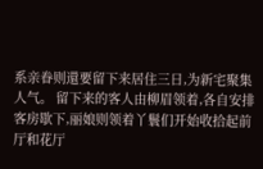系亲眷则還要留下来居住三日,为新宅聚集人气。 留下来的客人由柳眉领着,各自安排客房歇下,丽娘则领着丫鬟们开始收拾起前厅和花厅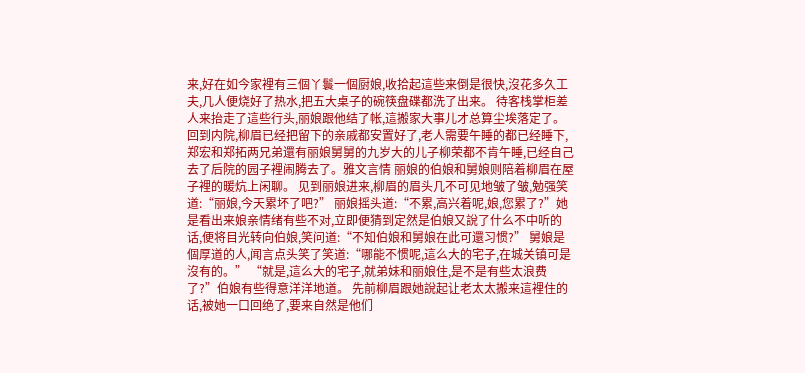来,好在如今家裡有三個丫鬟一個厨娘,收拾起這些来倒是很快,沒花多久工夫,几人便烧好了热水,把五大桌子的碗筷盘碟都洗了出来。 待客栈掌柜差人来抬走了這些行头,丽娘跟他结了帐,這搬家大事儿才总算尘埃落定了。 回到内院,柳眉已经把留下的亲戚都安置好了,老人需要午睡的都已经睡下,郑宏和郑拓两兄弟還有丽娘舅舅的九岁大的儿子柳荣都不肯午睡,已经自己去了后院的园子裡闹腾去了。雅文言情 丽娘的伯娘和舅娘则陪着柳眉在屋子裡的暖炕上闲聊。 见到丽娘进来,柳眉的眉头几不可见地皱了皱,勉强笑道:“丽娘,今天累坏了吧?” 丽娘摇头道:“不累,高兴着呢,娘,您累了?”她是看出来娘亲情绪有些不对,立即便猜到定然是伯娘又說了什么不中听的话,便将目光转向伯娘,笑问道:“不知伯娘和舅娘在此可還习惯?” 舅娘是個厚道的人,闻言点头笑了笑道:“哪能不惯呢,這么大的宅子,在城关镇可是沒有的。” “就是,這么大的宅子,就弟妹和丽娘住,是不是有些太浪费了?”伯娘有些得意洋洋地道。 先前柳眉跟她說起让老太太搬来這裡住的话,被她一口回绝了,要来自然是他们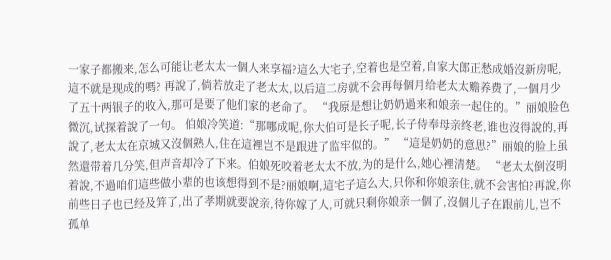一家子都搬来,怎么可能让老太太一個人来享福?這么大宅子,空着也是空着,自家大郎正愁成婚沒新房呢,這不就是现成的嗎? 再說了,倘若放走了老太太,以后這二房就不会再每個月给老太太赡养费了,一個月少了五十两银子的收入,那可是要了他们家的老命了。 “我原是想让奶奶過来和娘亲一起住的。”丽娘脸色微沉,试探着說了一句。 伯娘冷笑道:“那哪成呢,你大伯可是长子呢,长子侍奉母亲终老,谁也沒得說的,再說了,老太太在京城又沒個熟人,住在這裡岂不是跟进了监牢似的。” “這是奶奶的意思?”丽娘的脸上虽然還带着几分笑,但声音却冷了下来。伯娘死咬着老太太不放,为的是什么,她心裡清楚。 “老太太倒沒明着說,不過咱们這些做小辈的也该想得到不是?丽娘啊,這宅子這么大,只你和你娘亲住,就不会害怕?再說,你前些日子也已经及笄了,出了孝期就要說亲,待你嫁了人,可就只剩你娘亲一個了,沒個儿子在跟前儿,岂不孤单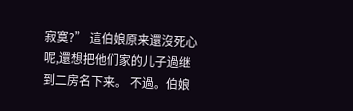寂寞?” 這伯娘原来還沒死心呢,還想把他们家的儿子過继到二房名下来。 不過。伯娘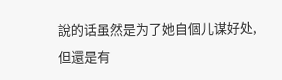說的话虽然是为了她自個儿谋好处,但還是有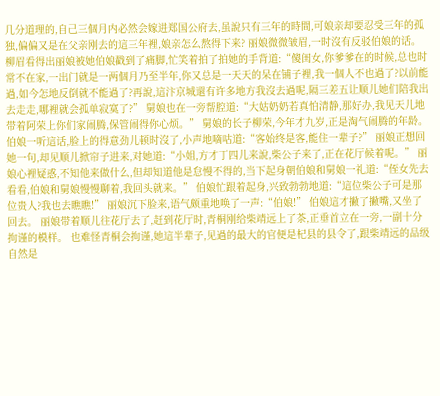几分道理的,自己三個月内必然会嫁进郑国公府去,虽說只有三年的時間,可娘亲却要忍受三年的孤独,偏偏又是在父亲刚去的這三年裡,娘亲怎么熬得下来? 丽娘微微皱眉,一时沒有反驳伯娘的话。 柳眉看得出丽娘被她伯娘戳到了痛脚,忙笑着拍了拍她的手背道:“傻闺女,你爹爹在的时候,总也时常不在家,一出门就是一两個月乃至半年,你又总是一天天的呆在铺子裡,我一個人不也過了?以前能過,如今怎地反倒就不能過了?再說,這汴京城還有许多地方我沒去過呢,隔三差五让顺儿她们陪我出去走走,哪裡就会孤单寂寞了?” 舅娘也在一旁帮腔道:“大姑奶奶若真怕清静,那好办,我见天儿地带着阿荣上你们家闹腾,保管闹得你心烦。” 舅娘的长子柳荣,今年才九岁,正是淘气闹腾的年龄。 伯娘一听這话,脸上的得意劲儿顿时沒了,小声地嘀咕道:“客始终是客,能住一辈子?” 丽娘正想回她一句,却见顺儿掀帘子进来,对她道:“小姐,方才丁四儿来說,柴公子来了,正在花厅候着呢。” 丽娘心裡疑惑,不知他来做什么,但却知道他是怠慢不得的,当下起身朝伯娘和舅娘一礼道:“侄女先去看看,伯娘和舅娘慢慢聊着,我回头就来。” 伯娘忙跟着起身,兴致勃勃地道:“這位柴公子可是那位贵人?我也去瞧瞧!” 丽娘沉下脸来,语气颇重地唤了一声:“伯娘!” 伯娘這才撇了撇嘴,又坐了回去。 丽娘带着顺儿往花厅去了,赶到花厅时,青桐刚给柴靖远上了茶,正垂首立在一旁,一副十分拘谨的模样。 也难怪青桐会拘谨,她這半辈子,见過的最大的官便是杞县的县令了,跟柴靖远的品级自然是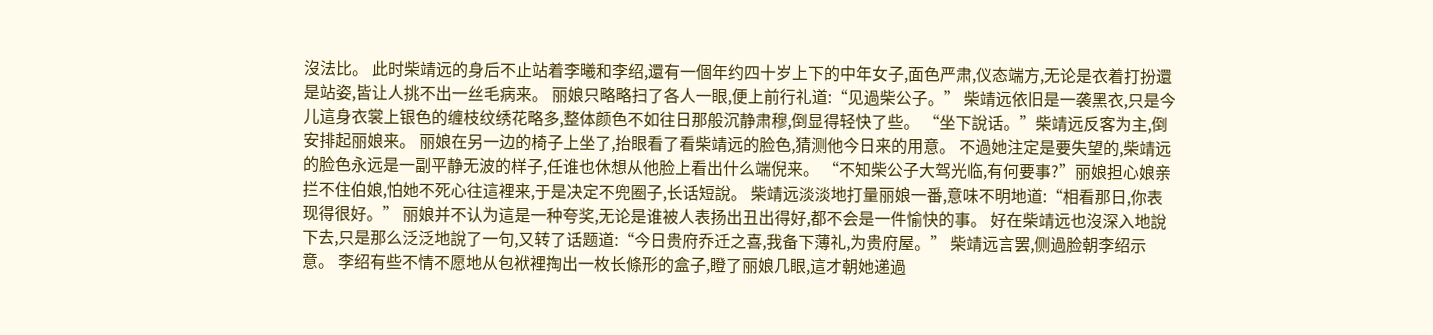沒法比。 此时柴靖远的身后不止站着李曦和李绍,還有一個年约四十岁上下的中年女子,面色严肃,仪态端方,无论是衣着打扮還是站姿,皆让人挑不出一丝毛病来。 丽娘只略略扫了各人一眼,便上前行礼道:“见過柴公子。” 柴靖远依旧是一袭黑衣,只是今儿這身衣裳上银色的缠枝纹绣花略多,整体颜色不如往日那般沉静肃穆,倒显得轻快了些。 “坐下說话。”柴靖远反客为主,倒安排起丽娘来。 丽娘在另一边的椅子上坐了,抬眼看了看柴靖远的脸色,猜测他今日来的用意。 不過她注定是要失望的,柴靖远的脸色永远是一副平静无波的样子,任谁也休想从他脸上看出什么端倪来。 “不知柴公子大驾光临,有何要事?”丽娘担心娘亲拦不住伯娘,怕她不死心往這裡来,于是决定不兜圈子,长话短說。 柴靖远淡淡地打量丽娘一番,意味不明地道:“相看那日,你表现得很好。” 丽娘并不认为這是一种夸奖,无论是谁被人表扬出丑出得好,都不会是一件愉快的事。 好在柴靖远也沒深入地說下去,只是那么泛泛地說了一句,又转了话题道:“今日贵府乔迁之喜,我备下薄礼,为贵府屋。” 柴靖远言罢,侧過脸朝李绍示意。 李绍有些不情不愿地从包袱裡掏出一枚长條形的盒子,瞪了丽娘几眼,這才朝她递過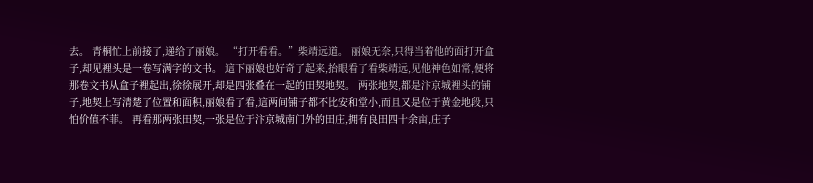去。 青桐忙上前接了,递给了丽娘。 “打开看看。”柴靖远道。 丽娘无奈,只得当着他的面打开盒子,却见裡头是一卷写满字的文书。 這下丽娘也好奇了起来,抬眼看了看柴靖远,见他神色如常,便将那卷文书从盒子裡起出,徐徐展开,却是四张叠在一起的田契地契。 两张地契,都是汴京城裡头的铺子,地契上写清楚了位置和面积,丽娘看了看,這两间铺子都不比安和堂小,而且又是位于黄金地段,只怕价值不菲。 再看那两张田契,一张是位于汴京城南门外的田庄,拥有良田四十余亩,庄子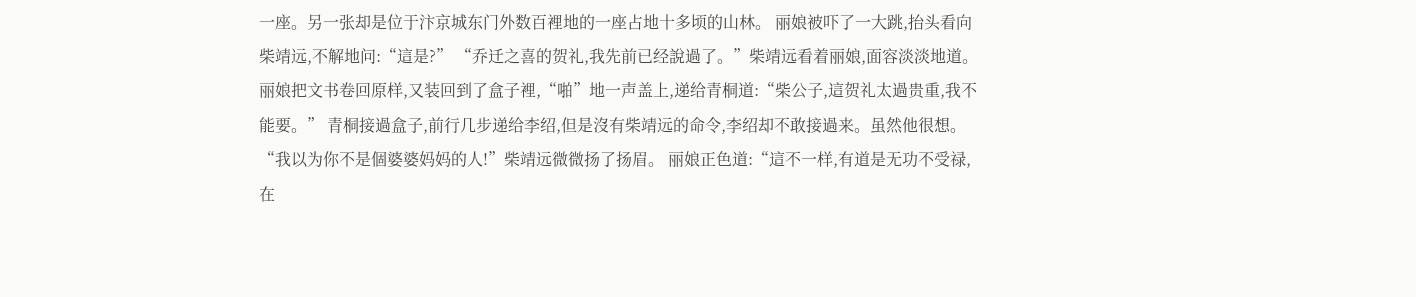一座。另一张却是位于汴京城东门外数百裡地的一座占地十多顷的山林。 丽娘被吓了一大跳,抬头看向柴靖远,不解地问:“這是?” “乔迁之喜的贺礼,我先前已经說過了。”柴靖远看着丽娘,面容淡淡地道。 丽娘把文书卷回原样,又装回到了盒子裡,“啪”地一声盖上,递给青桐道:“柴公子,這贺礼太過贵重,我不能要。” 青桐接過盒子,前行几步递给李绍,但是沒有柴靖远的命令,李绍却不敢接過来。虽然他很想。 “我以为你不是個婆婆妈妈的人!”柴靖远微微扬了扬眉。 丽娘正色道:“這不一样,有道是无功不受禄,在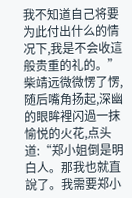我不知道自己将要为此付出什么的情况下,我是不会收這般贵重的礼的。” 柴靖远微微愣了愣,随后嘴角扬起,深幽的眼眸裡闪過一抹愉悦的火花,点头道:“郑小姐倒是明白人。那我也就直說了。我需要郑小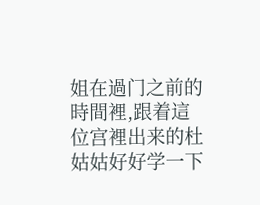姐在過门之前的時間裡,跟着這位宫裡出来的杜姑姑好好学一下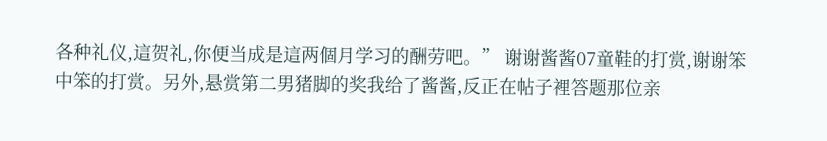各种礼仪,這贺礼,你便当成是這两個月学习的酬劳吧。” 谢谢酱酱07童鞋的打赏,谢谢笨中笨的打赏。另外,悬赏第二男猪脚的奖我给了酱酱,反正在帖子裡答题那位亲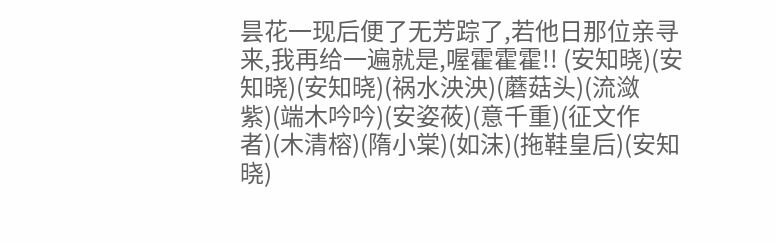昙花一现后便了无芳踪了,若他日那位亲寻来,我再给一遍就是,喔霍霍霍!! (安知晓)(安知晓)(安知晓)(祸水泱泱)(蘑菇头)(流潋紫)(端木吟吟)(安姿莜)(意千重)(征文作者)(木清榕)(隋小棠)(如沫)(拖鞋皇后)(安知晓)